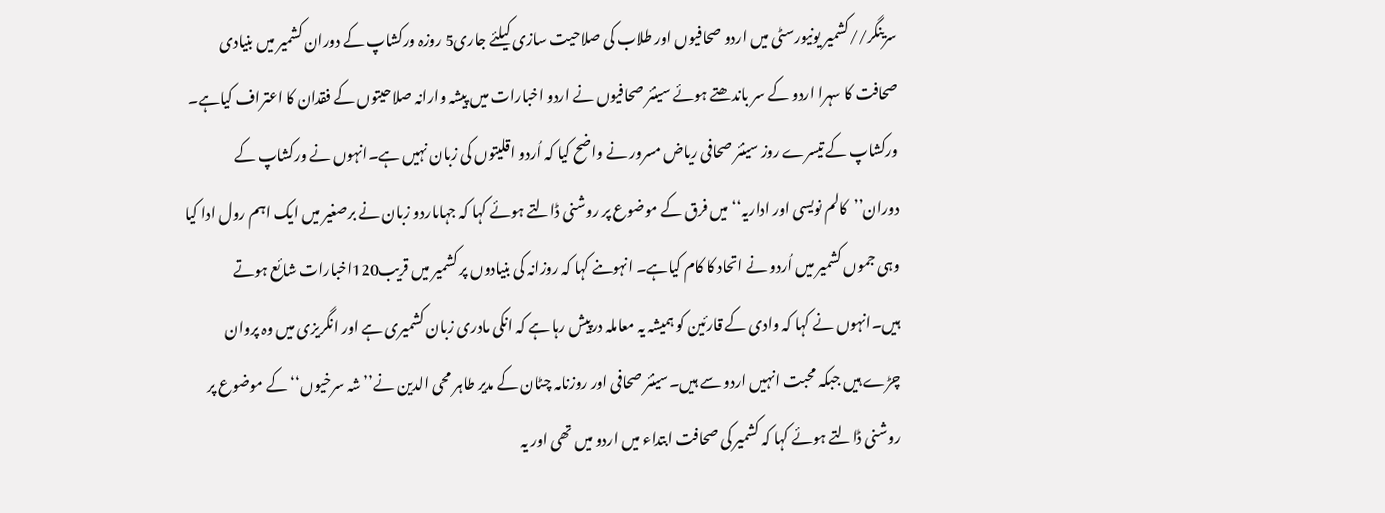سرینگر//کشمیر یونیورسٹی میں اردو صحافیوں اور طلاب کی صلاحیت سازی کیلئے جاری5 روزہ ورکشاپ کے دوران کشمیر میں بنیادی صحافت کا سہرا اردو کے سر باندھتے ہوئے سینئر صحافیوں نے اردو اخبارات میں پیشہ وارانہ صلاحیتوں کے فقدان کا اعتراف کیاہے۔ ورکشاپ کے تیسرے روز سینئر صحافی ریاض مسرور نے واضح کیا کہ اُردو اقلیتوں کی زبان نہیں ہے۔انہوں نے ورکشاپ کے دوران’’کالم نویسی اور اداریہ‘‘ میں فرق کے موضوع پر روشنی ڈالتے ہوئے کہا کہ جہاںاردو زبان نے برصغیر میں ایک اہم رول ادا کیا وہی جموں کشمیر میں اُردو نے اتحاد کا کام کیاہے۔ انہوںنے کہا کہ روزانہ کی بنیادوں پر کشمیر میں قریب120اخبارات شائع ہوتے ہیں۔انہوں نے کہا کہ وادی کے قارئین کو ہمیشہ یہ معاملہ درپیش رہا ہے کہ انکی مادری زبان کشمیری ہے اور انگریزی میں وہ پروان چڑے ہیں جبکہ محبت انہیں اردو سے ہیں۔سینئر صحافی اور روزنامہ چٹان کے مدیر طاہر محی الدین نے’’ شہ سرخیوں‘‘ کے موضوع پر روشنی ڈالتے ہوئے کہا کہ کشمیر کی صحافت ابتداء میں اردو میں تھی اور یہ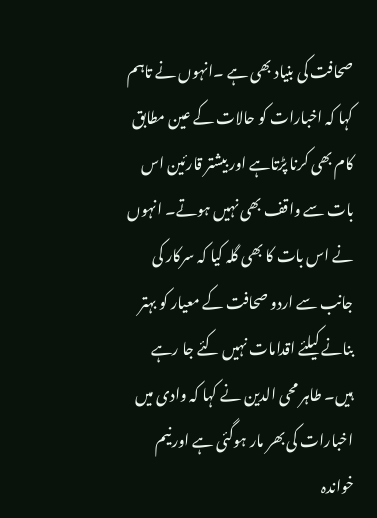صحافت کی بنیاد بھی ہے ۔انہوں نے تاہم کہا کہ اخبارات کو حالات کے عین مطابق کام بھی کرنا پڑتاہے اور بیشتر قارئین اس بات سے واقف بھی نہیں ہوتے۔ انہوں نے اس بات کا بھی گلہ کیا کہ سرکار کی جانب سے اردو صحافت کے معیار کو بہتر بنانے کیلئے اقدامات نہیں کئے جا رہے ہیں۔ طاہر محی الدین نے کہا کہ وادی میں اخبارات کی بھر مار ہوگئی ہے اور نیم خواندہ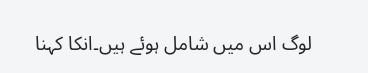لوگ اس میں شامل ہوئے ہیں۔انکا کہنا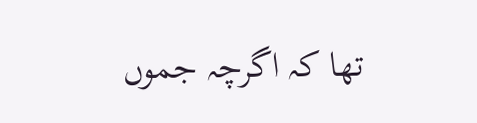تھا کہ اگرچہ جموں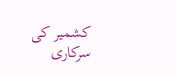کشمیر کی سرکاری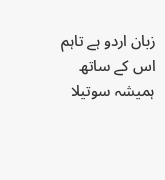زبان اردو ہے تاہم اس کے ساتھ ہمیشہ سوتیلا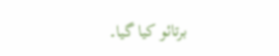برتائو کیا گیا۔